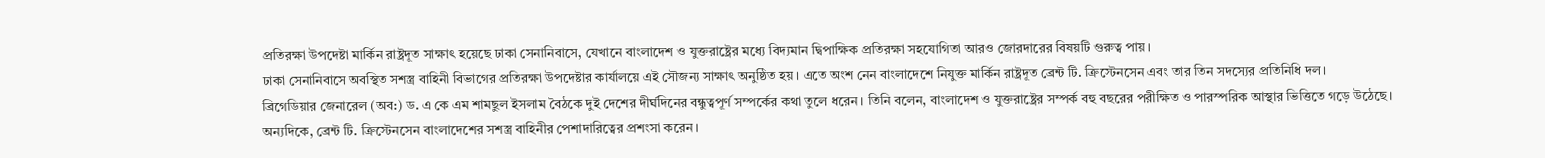প্রতিরক্ষা উপদেষ্টা মার্কিন রাষ্ট্রদূত সাক্ষাৎ হয়েছে ঢাকা সেনানিবাসে, যেখানে বাংলাদেশ ও যুক্তরাষ্ট্রের মধ্যে বিদ্যমান দ্বিপাক্ষিক প্রতিরক্ষা সহযোগিতা আরও জোরদারের বিষয়টি গুরুত্ব পায়।
ঢাকা সেনানিবাসে অবস্থিত সশস্ত্র বাহিনী বিভাগের প্রতিরক্ষা উপদেষ্টার কার্যালয়ে এই সৌজন্য সাক্ষাৎ অনুষ্ঠিত হয়। এতে অংশ নেন বাংলাদেশে নিযুক্ত মার্কিন রাষ্ট্রদূত ব্রেন্ট টি. ক্রিস্টেনসেন এবং তার তিন সদস্যের প্রতিনিধি দল।
ব্রিগেডিয়ার জেনারেল (অব:) ড. এ কে এম শামছুল ইসলাম বৈঠকে দুই দেশের দীর্ঘদিনের বন্ধুত্বপূর্ণ সম্পর্কের কথা তুলে ধরেন। তিনি বলেন, বাংলাদেশ ও যুক্তরাষ্ট্রের সম্পর্ক বহু বছরের পরীক্ষিত ও পারস্পরিক আস্থার ভিত্তিতে গড়ে উঠেছে।
অন্যদিকে, ব্রেন্ট টি. ক্রিস্টেনসেন বাংলাদেশের সশস্ত্র বাহিনীর পেশাদারিত্বের প্রশংসা করেন।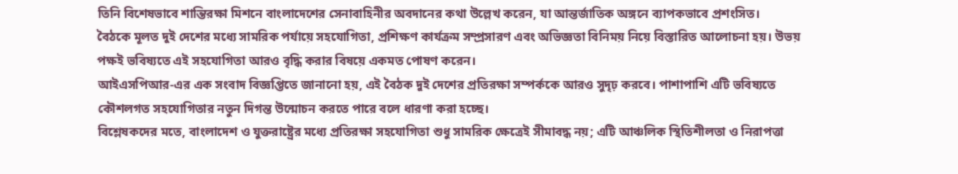তিনি বিশেষভাবে শান্তিরক্ষা মিশনে বাংলাদেশের সেনাবাহিনীর অবদানের কথা উল্লেখ করেন, যা আন্তর্জাতিক অঙ্গনে ব্যাপকভাবে প্রশংসিত।
বৈঠকে মূলত দুই দেশের মধ্যে সামরিক পর্যায়ে সহযোগিতা, প্রশিক্ষণ কার্যক্রম সম্প্রসারণ এবং অভিজ্ঞতা বিনিময় নিয়ে বিস্তারিত আলোচনা হয়। উভয় পক্ষই ভবিষ্যতে এই সহযোগিতা আরও বৃদ্ধি করার বিষয়ে একমত পোষণ করেন।
আইএসপিআর-এর এক সংবাদ বিজ্ঞপ্তিতে জানানো হয়, এই বৈঠক দুই দেশের প্রতিরক্ষা সম্পর্ককে আরও সুদৃঢ় করবে। পাশাপাশি এটি ভবিষ্যতে কৌশলগত সহযোগিতার নতুন দিগন্ত উন্মোচন করতে পারে বলে ধারণা করা হচ্ছে।
বিশ্লেষকদের মতে, বাংলাদেশ ও যুক্তরাষ্ট্রের মধ্যে প্রতিরক্ষা সহযোগিতা শুধু সামরিক ক্ষেত্রেই সীমাবদ্ধ নয়; এটি আঞ্চলিক স্থিতিশীলতা ও নিরাপত্তা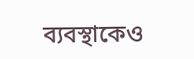ব্যবস্থাকেও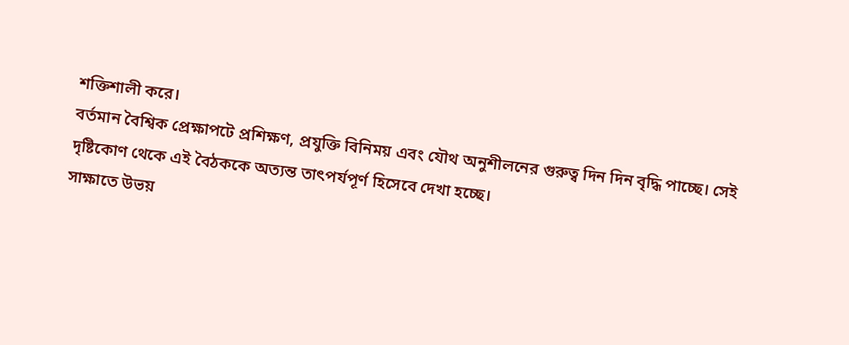শক্তিশালী করে।
বর্তমান বৈশ্বিক প্রেক্ষাপটে প্রশিক্ষণ, প্রযুক্তি বিনিময় এবং যৌথ অনুশীলনের গুরুত্ব দিন দিন বৃদ্ধি পাচ্ছে। সেই দৃষ্টিকোণ থেকে এই বৈঠককে অত্যন্ত তাৎপর্যপূর্ণ হিসেবে দেখা হচ্ছে।
সাক্ষাতে উভয়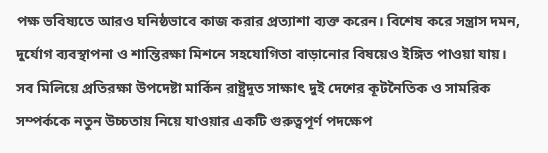পক্ষ ভবিষ্যতে আরও ঘনিষ্ঠভাবে কাজ করার প্রত্যাশা ব্যক্ত করেন। বিশেষ করে সন্ত্রাস দমন, দুর্যোগ ব্যবস্থাপনা ও শান্তিরক্ষা মিশনে সহযোগিতা বাড়ানোর বিষয়েও ইঙ্গিত পাওয়া যায়।
সব মিলিয়ে প্রতিরক্ষা উপদেষ্টা মার্কিন রাষ্ট্রদূত সাক্ষাৎ দুই দেশের কূটনৈতিক ও সামরিক সম্পর্ককে নতুন উচ্চতায় নিয়ে যাওয়ার একটি গুরুত্বপূর্ণ পদক্ষেপ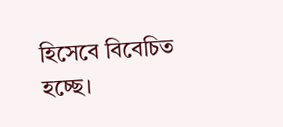হিসেবে বিবেচিত হচ্ছে।